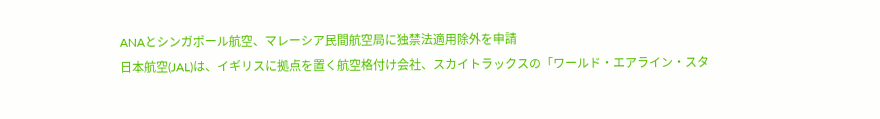ANAとシンガポール航空、マレーシア民間航空局に独禁法適用除外を申請
日本航空(JAL)は、イギリスに拠点を置く航空格付け会社、スカイトラックスの「ワールド・エアライン・スタ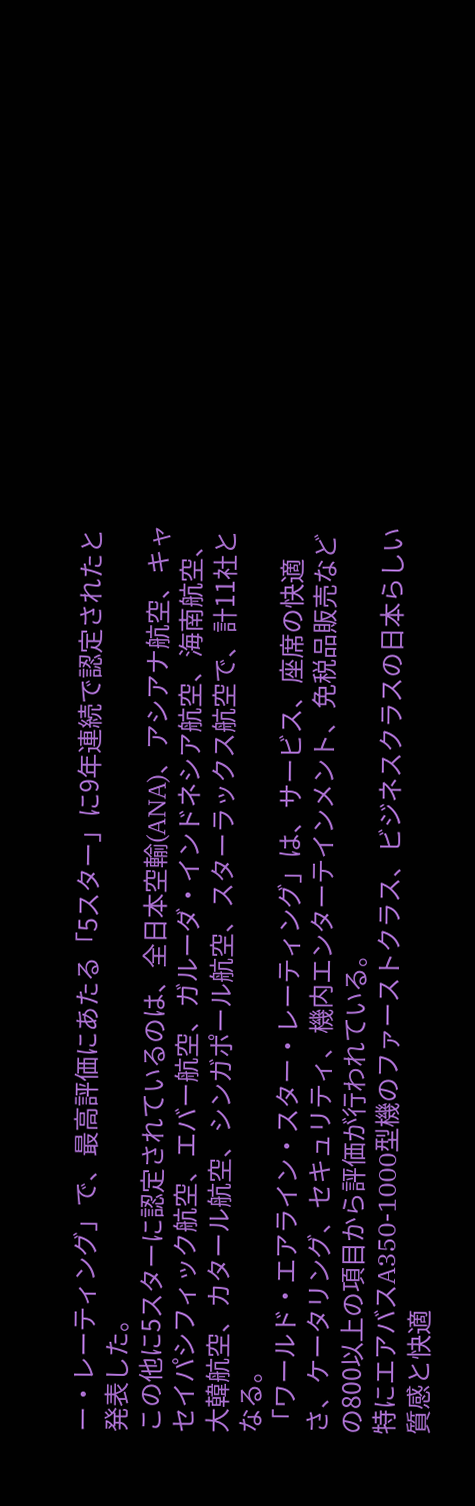ー・レーティング」で、最高評価にあたる「5スター」に9年連続で認定されたと発表した。
この他に5スターに認定されているのは、全日本空輸(ANA)、アシアナ航空、キャセイパシフィック航空、エバー航空、ガルーダ・インドネシア航空、海南航空、大韓航空、カタール航空、シンガポール航空、スターラックス航空で、計11社となる。
「ワールド・エアライン・スター・レーティング」は、サービス、座席の快適さ、ケータリング、セキュリティ、機内エンターテインメント、免税品販売などの800以上の項目から評価が行われている。
特にエアバスA350-1000型機のファーストクラス、ビジネスクラスの日本らしい質感と快適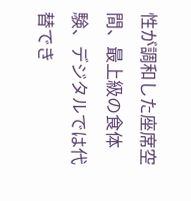性が調和した座席空間、最上級の食体験、デジタルでは代替でき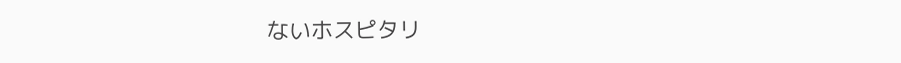ないホスピタリ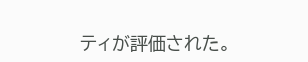ティが評価された。